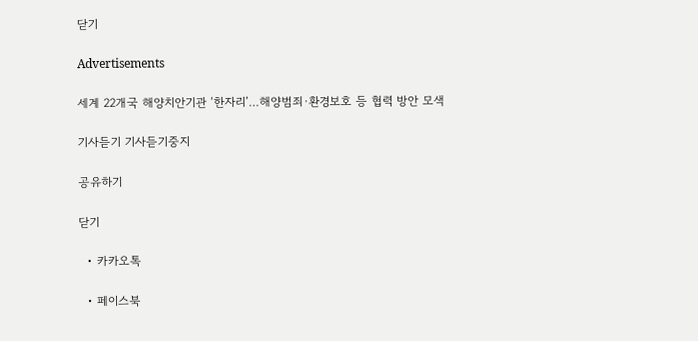닫기

Advertisements

세계 22개국 해양치안기관 ‘한자리’…해양범죄·환경보호 등 협력 방안 모색

기사듣기 기사듣기중지

공유하기

닫기

  • 카카오톡

  • 페이스북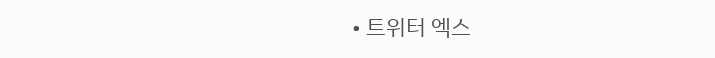• 트위터 엑스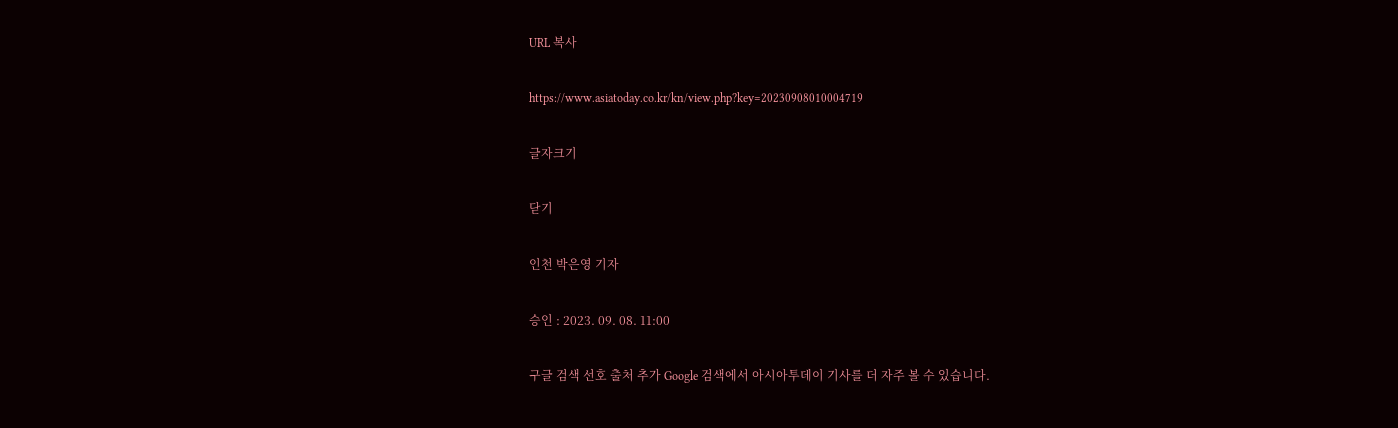URL 복사

https://www.asiatoday.co.kr/kn/view.php?key=20230908010004719

글자크기

닫기

인천 박은영 기자

승인 : 2023. 09. 08. 11:00

구글 검색 선호 출처 추가 Google 검색에서 아시아투데이 기사를 더 자주 볼 수 있습니다.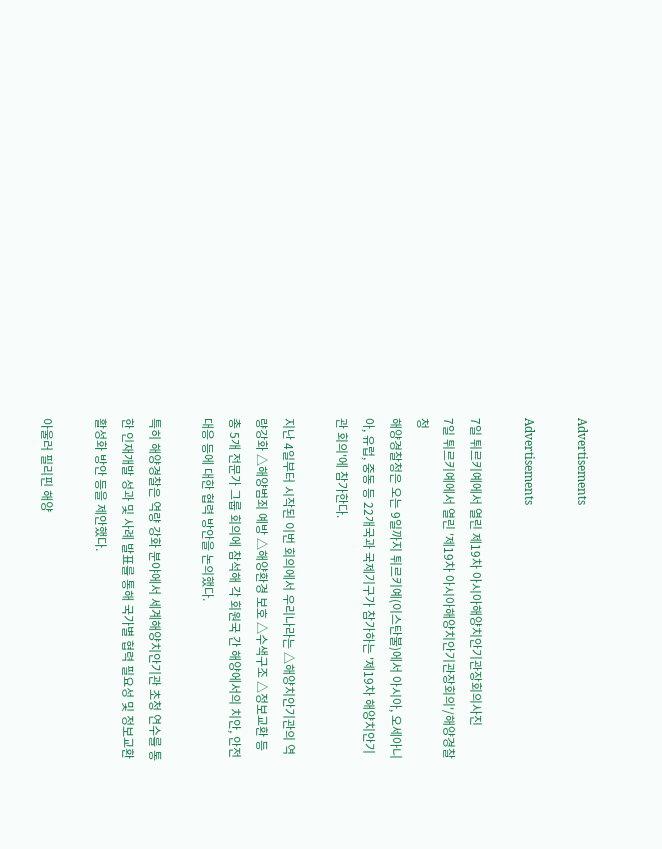Advertisements

Advertisements

7일 튀르키예에서 열린 제19차 아시아해양치안기관장회의사진
7일 튀르키예에서 열린 '제19차 아시아해양치안기관장회의'/해양경찰청
해양경찰청은 오는 9일까지 튀르키예(이스탄불)에서 아시아, 오세아니아, 유럽, 중동 등 22개국과 국제기구가 참가하는 '제19차 해양치안기관 회의'에 참가한다.

지난 4일부터 시작된 이번 회의에서 우리나라는 △해양치안기관의 역량강화 △해양범죄 예방 △해양환경 보호 △수색구조 △정보교환 등 총 5개 전문가 그룹 회의에 참석해 각 회원국 간 해양에서의 치안, 안전 대응 등에 대한 협력 방안을 논의했다.

특히 해양경찰은 역량 강화 분야에서 세계해양치안기관 초청 연수를 통한 인재개발 성과 및 사례 발표를 통해 국가별 협력 필요성 및 정보교환 활성화 방안 등을 제안했다.

아울러 필리핀 해양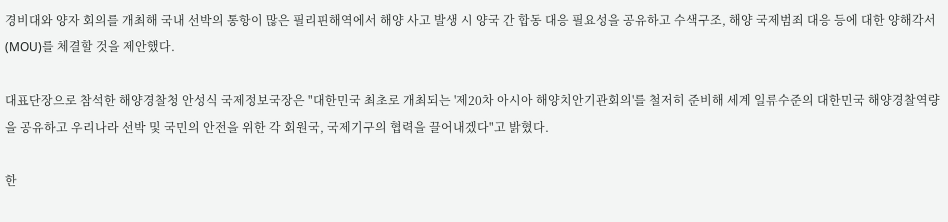경비대와 양자 회의를 개최해 국내 선박의 통항이 많은 필리핀해역에서 해양 사고 발생 시 양국 간 합동 대응 필요성을 공유하고 수색구조, 해양 국제범죄 대응 등에 대한 양해각서(MOU)를 체결할 것을 제안했다.

대표단장으로 참석한 해양경찰청 안성식 국제정보국장은 "대한민국 최초로 개최되는 '제20차 아시아 해양치안기관회의'를 철저히 준비해 세계 일류수준의 대한민국 해양경찰역량을 공유하고 우리나라 선박 및 국민의 안전을 위한 각 회원국, 국제기구의 협력을 끌어내겠다"고 밝혔다.

한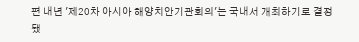편 내년 '제20차 아시아 해양치안기관회의'는 국내서 개최하기로 결정됐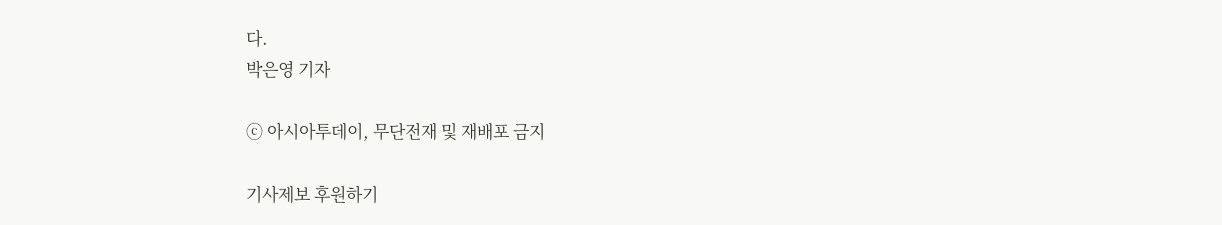다.
박은영 기자

ⓒ 아시아투데이, 무단전재 및 재배포 금지

기사제보 후원하기